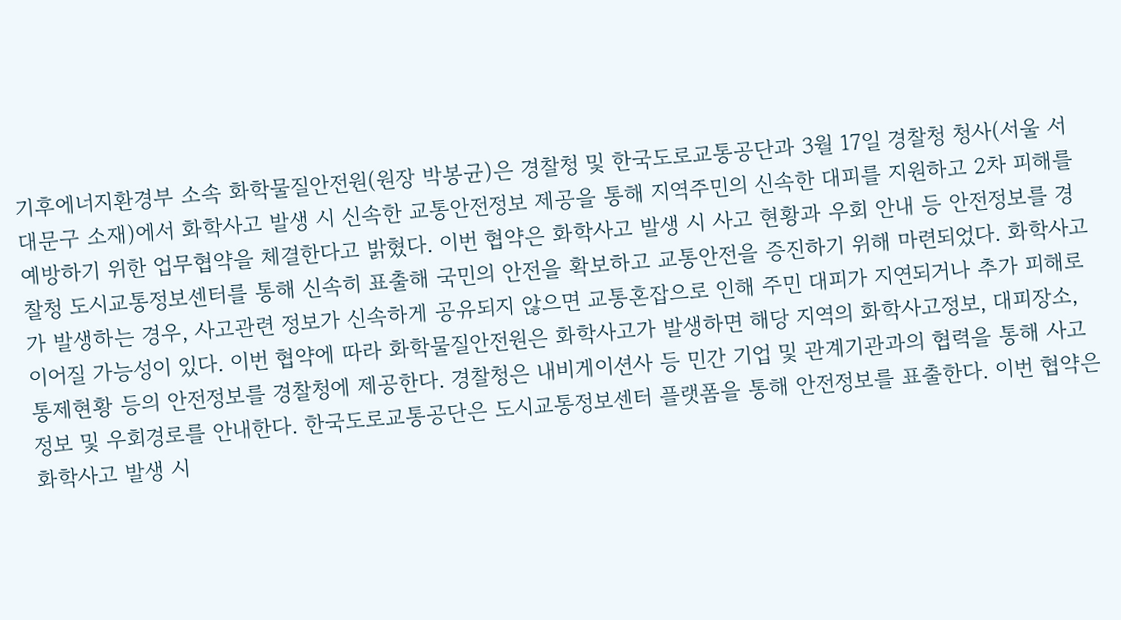기후에너지환경부 소속 화학물질안전원(원장 박봉균)은 경찰청 및 한국도로교통공단과 3월 17일 경찰청 청사(서울 서대문구 소재)에서 화학사고 발생 시 신속한 교통안전정보 제공을 통해 지역주민의 신속한 대피를 지원하고 2차 피해를 예방하기 위한 업무협약을 체결한다고 밝혔다. 이번 협약은 화학사고 발생 시 사고 현황과 우회 안내 등 안전정보를 경찰청 도시교통정보센터를 통해 신속히 표출해 국민의 안전을 확보하고 교통안전을 증진하기 위해 마련되었다. 화학사고가 발생하는 경우, 사고관련 정보가 신속하게 공유되지 않으면 교통혼잡으로 인해 주민 대피가 지연되거나 추가 피해로 이어질 가능성이 있다. 이번 협약에 따라 화학물질안전원은 화학사고가 발생하면 해당 지역의 화학사고정보, 대피장소, 통제현황 등의 안전정보를 경찰청에 제공한다. 경찰청은 내비게이션사 등 민간 기업 및 관계기관과의 협력을 통해 사고정보 및 우회경로를 안내한다. 한국도로교통공단은 도시교통정보센터 플랫폼을 통해 안전정보를 표출한다. 이번 협약은 화학사고 발생 시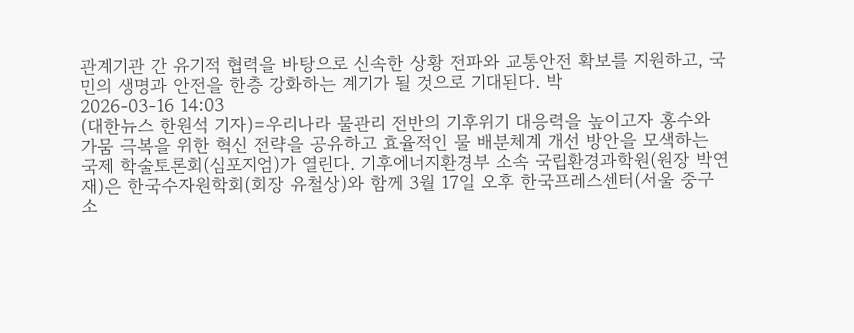관계기관 간 유기적 협력을 바탕으로 신속한 상황 전파와 교통안전 확보를 지원하고, 국민의 생명과 안전을 한층 강화하는 계기가 될 것으로 기대된다. 박
2026-03-16 14:03
(대한뉴스 한원석 기자)=우리나라 물관리 전반의 기후위기 대응력을 높이고자 홍수와 가뭄 극복을 위한 혁신 전략을 공유하고 효율적인 물 배분체계 개선 방안을 모색하는 국제 학술토론회(심포지엄)가 열린다. 기후에너지환경부 소속 국립환경과학원(원장 박연재)은 한국수자원학회(회장 유철상)와 함께 3월 17일 오후 한국프레스센터(서울 중구 소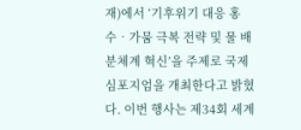재)에서 ‘기후위기 대응 홍수‧가뭄 극복 전략 및 물 배분체계 혁신’을 주제로 국제 심포지엄을 개최한다고 밝혔다. 이번 행사는 제34회 세계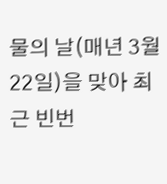물의 날(매년 3월 22일)을 맞아 최근 빈번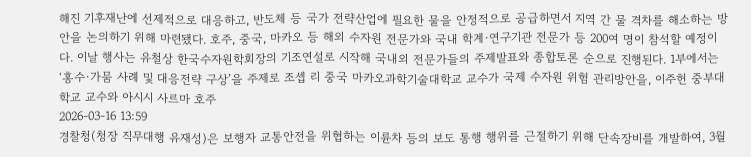해진 기후재난에 선제적으로 대응하고, 반도체 등 국가 전략산업에 필요한 물을 안정적으로 공급하면서 지역 간 물 격차를 해소하는 방안을 논의하기 위해 마련됐다. 호주, 중국, 마카오 등 해외 수자원 전문가와 국내 학계·연구기관 전문가 등 200여 명이 참석할 예정이다. 이날 행사는 유철상 한국수자원학회장의 기조연설로 시작해 국내외 전문가들의 주제발표와 종합토론 순으로 진행된다. 1부에서는 ‘홍수·가뭄 사례 및 대응전략 구상’을 주제로 조셉 리 중국 마카오과학기술대학교 교수가 국제 수자원 위험 관리방안을, 이주헌 중부대학교 교수와 아시시 사르마 호주
2026-03-16 13:59
경찰청(청장 직무대행 유재성)은 보행자 교통안전을 위협하는 이륜차 등의 보도 통행 행위를 근절하기 위해 단속장비를 개발하여, 3월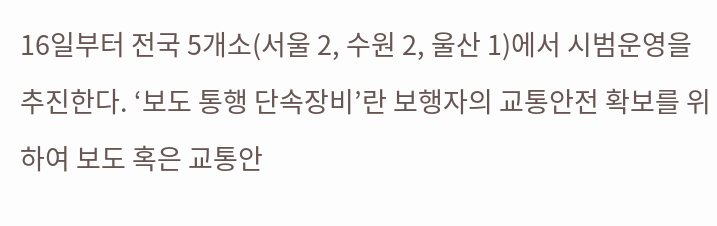16일부터 전국 5개소(서울 2, 수원 2, 울산 1)에서 시범운영을 추진한다. ‘보도 통행 단속장비’란 보행자의 교통안전 확보를 위하여 보도 혹은 교통안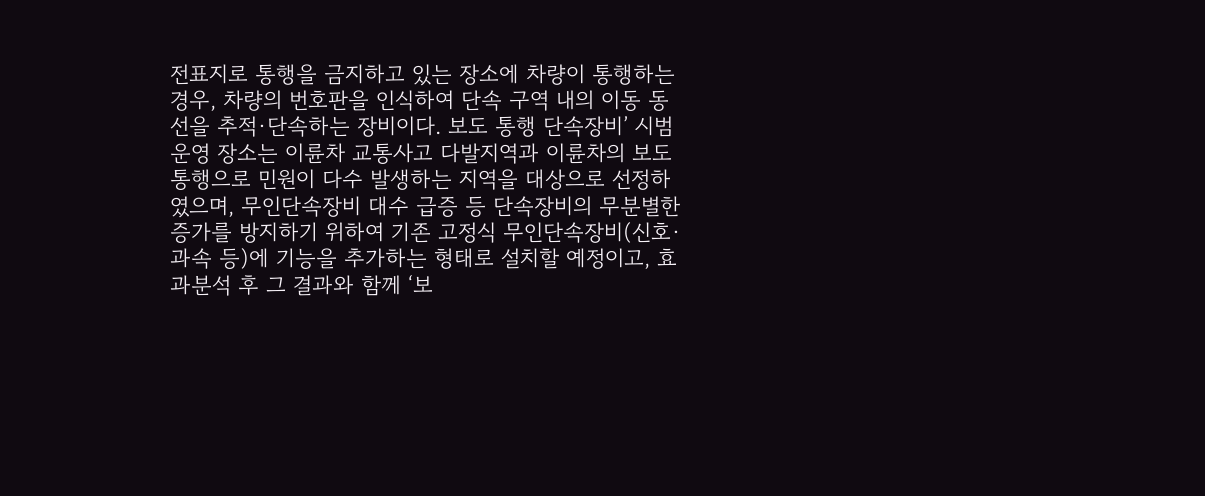전표지로 통행을 금지하고 있는 장소에 차량이 통행하는 경우, 차량의 번호판을 인식하여 단속 구역 내의 이동 동선을 추적·단속하는 장비이다. 보도 통행 단속장비’ 시범운영 장소는 이륜차 교통사고 다발지역과 이륜차의 보도 통행으로 민원이 다수 발생하는 지역을 대상으로 선정하였으며, 무인단속장비 대수 급증 등 단속장비의 무분별한 증가를 방지하기 위하여 기존 고정식 무인단속장비(신호·과속 등)에 기능을 추가하는 형태로 설치할 예정이고, 효과분석 후 그 결과와 함께 ‘보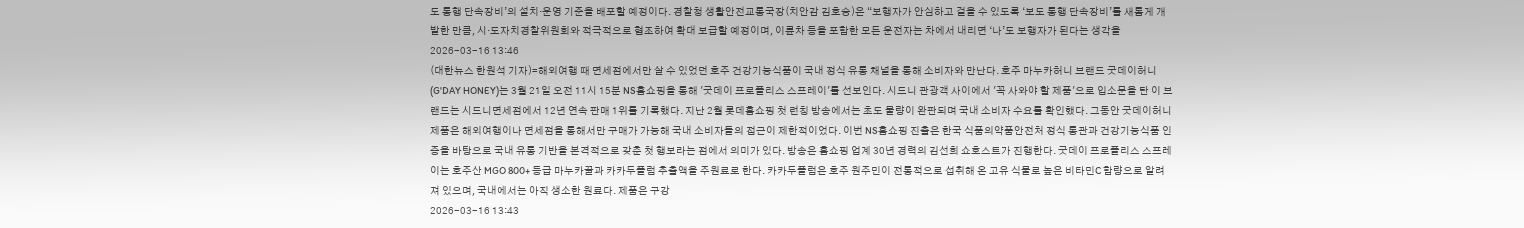도 통행 단속장비’의 설치·운영 기준을 배포할 예정이다. 경찰청 생활안전교통국장(치안감 김호승)은 “보행자가 안심하고 걸을 수 있도록 ‘보도 통행 단속장비’를 새롭게 개발한 만큼, 시·도자치경찰위원회와 적극적으로 협조하여 확대 보급할 예정이며, 이륜차 등을 포함한 모든 운전자는 차에서 내리면 ‘나’도 보행자가 된다는 생각을
2026-03-16 13:46
(대한뉴스 한원석 기자)=해외여행 때 면세점에서만 살 수 있었던 호주 건강기능식품이 국내 정식 유통 채널을 통해 소비자와 만난다. 호주 마누카허니 브랜드 굿데이허니(G'DAY HONEY)는 3월 21일 오전 11시 15분 NS홈쇼핑을 통해 '굿데이 프로폴리스 스프레이'를 선보인다. 시드니 관광객 사이에서 '꼭 사와야 할 제품'으로 입소문을 탄 이 브랜드는 시드니면세점에서 12년 연속 판매 1위를 기록했다. 지난 2월 롯데홈쇼핑 첫 런칭 방송에서는 초도 물량이 완판되며 국내 소비자 수요를 확인했다. 그동안 굿데이허니 제품은 해외여행이나 면세점을 통해서만 구매가 가능해 국내 소비자들의 접근이 제한적이었다. 이번 NS홈쇼핑 진출은 한국 식품의약품안전처 정식 통관과 건강기능식품 인증을 바탕으로 국내 유통 기반을 본격적으로 갖춘 첫 행보라는 점에서 의미가 있다. 방송은 홈쇼핑 업계 30년 경력의 김선희 쇼호스트가 진행한다. 굿데이 프로폴리스 스프레이는 호주산 MGO 800+ 등급 마누카꿀과 카카두플럼 추출액을 주원료로 한다. 카카두플럼은 호주 원주민이 전통적으로 섭취해 온 고유 식물로 높은 비타민C 함량으로 알려져 있으며, 국내에서는 아직 생소한 원료다. 제품은 구강
2026-03-16 13:43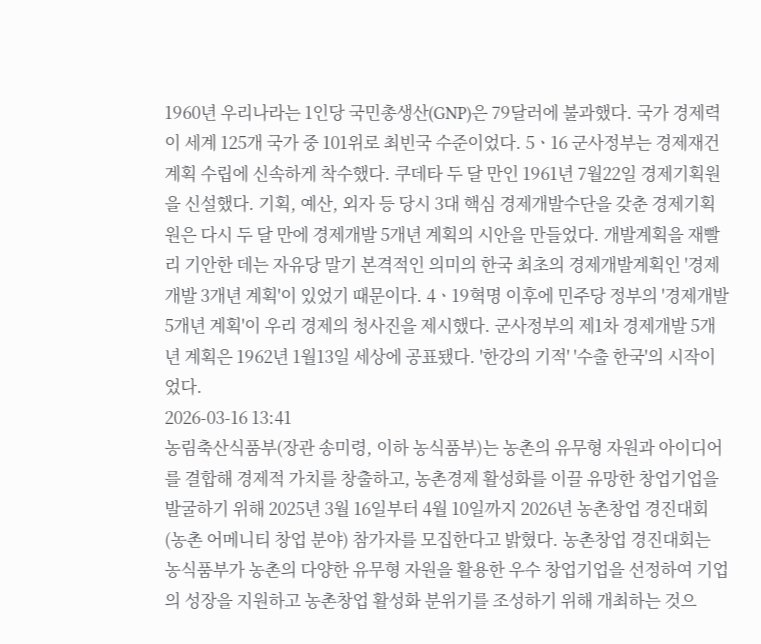1960년 우리나라는 1인당 국민총생산(GNP)은 79달러에 불과했다. 국가 경제력이 세계 125개 국가 중 101위로 최빈국 수준이었다. 5ㆍ16 군사정부는 경제재건 계획 수립에 신속하게 착수했다. 쿠데타 두 달 만인 1961년 7월22일 경제기획원을 신설했다. 기획, 예산, 외자 등 당시 3대 핵심 경제개발수단을 갖춘 경제기획원은 다시 두 달 만에 경제개발 5개년 계획의 시안을 만들었다. 개발계획을 재빨리 기안한 데는 자유당 말기 본격적인 의미의 한국 최초의 경제개발계획인 '경제개발 3개년 계획'이 있었기 때문이다. 4ㆍ19혁명 이후에 민주당 정부의 '경제개발 5개년 계획'이 우리 경제의 청사진을 제시했다. 군사정부의 제1차 경제개발 5개년 계획은 1962년 1월13일 세상에 공표됐다. '한강의 기적' '수출 한국'의 시작이었다.
2026-03-16 13:41
농림축산식품부(장관 송미령, 이하 농식품부)는 농촌의 유무형 자원과 아이디어를 결합해 경제적 가치를 창출하고, 농촌경제 활성화를 이끌 유망한 창업기업을 발굴하기 위해 2025년 3월 16일부터 4월 10일까지 2026년 농촌창업 경진대회(농촌 어메니티 창업 분야) 참가자를 모집한다고 밝혔다. 농촌창업 경진대회는 농식품부가 농촌의 다양한 유무형 자원을 활용한 우수 창업기업을 선정하여 기업의 성장을 지원하고 농촌창업 활성화 분위기를 조성하기 위해 개최하는 것으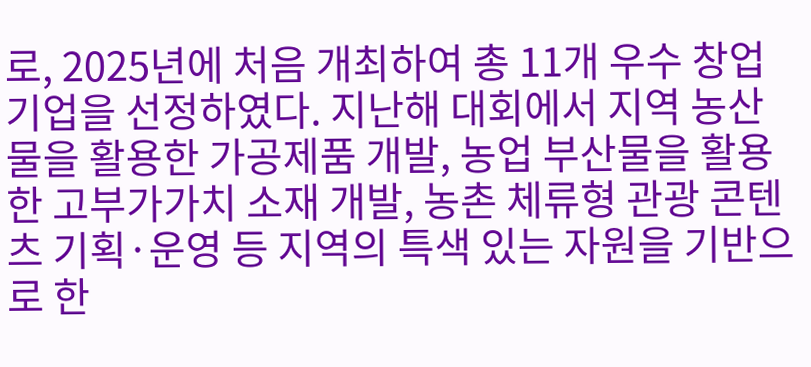로, 2025년에 처음 개최하여 총 11개 우수 창업기업을 선정하였다. 지난해 대회에서 지역 농산물을 활용한 가공제품 개발, 농업 부산물을 활용한 고부가가치 소재 개발, 농촌 체류형 관광 콘텐츠 기획·운영 등 지역의 특색 있는 자원을 기반으로 한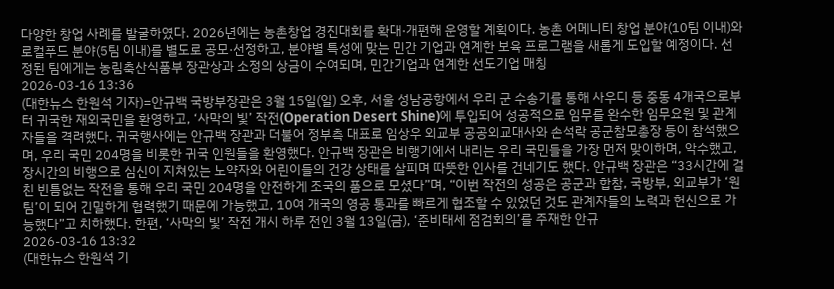다양한 창업 사례를 발굴하였다. 2026년에는 농촌창업 경진대회를 확대·개편해 운영할 계획이다. 농촌 어메니티 창업 분야(10팀 이내)와 로컬푸드 분야(5팀 이내)를 별도로 공모·선정하고, 분야별 특성에 맞는 민간 기업과 연계한 보육 프로그램을 새롭게 도입할 예정이다. 선정된 팀에게는 농림축산식품부 장관상과 소정의 상금이 수여되며, 민간기업과 연계한 선도기업 매칭
2026-03-16 13:36
(대한뉴스 한원석 기자)=안규백 국방부장관은 3월 15일(일) 오후, 서울 성남공항에서 우리 군 수송기를 통해 사우디 등 중동 4개국으로부터 귀국한 재외국민을 환영하고, ‘사막의 빛’ 작전(Operation Desert Shine)에 투입되어 성공적으로 임무를 완수한 임무요원 및 관계자들을 격려했다. 귀국행사에는 안규백 장관과 더불어 정부측 대표로 임상우 외교부 공공외교대사와 손석락 공군참모총장 등이 참석했으며, 우리 국민 204명을 비롯한 귀국 인원들을 환영했다. 안규백 장관은 비행기에서 내리는 우리 국민들을 가장 먼저 맞이하며, 악수했고, 장시간의 비행으로 심신이 지쳐있는 노약자와 어린이들의 건강 상태를 살피며 따뜻한 인사를 건네기도 했다. 안규백 장관은 “33시간에 걸친 빈틈없는 작전을 통해 우리 국민 204명을 안전하게 조국의 품으로 모셨다”며, “이번 작전의 성공은 공군과 합참, 국방부, 외교부가 ‘원팀’이 되어 긴밀하게 협력했기 때문에 가능했고, 10여 개국의 영공 통과를 빠르게 협조할 수 있었던 것도 관계자들의 노력과 헌신으로 가능했다”고 치하했다. 한편, ‘사막의 빛’ 작전 개시 하루 전인 3월 13일(금), ‘준비태세 점검회의’를 주재한 안규
2026-03-16 13:32
(대한뉴스 한원석 기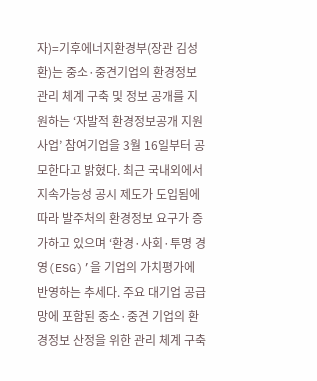자)=기후에너지환경부(장관 김성환)는 중소·중견기업의 환경정보 관리 체계 구축 및 정보 공개를 지원하는 ‘자발적 환경정보공개 지원사업’ 참여기업을 3월 16일부터 공모한다고 밝혔다. 최근 국내외에서 지속가능성 공시 제도가 도입됨에 따라 발주처의 환경정보 요구가 증가하고 있으며 ‘환경·사회·투명 경영(ESG)’을 기업의 가치평가에 반영하는 추세다. 주요 대기업 공급망에 포함된 중소·중견 기업의 환경정보 산정을 위한 관리 체계 구축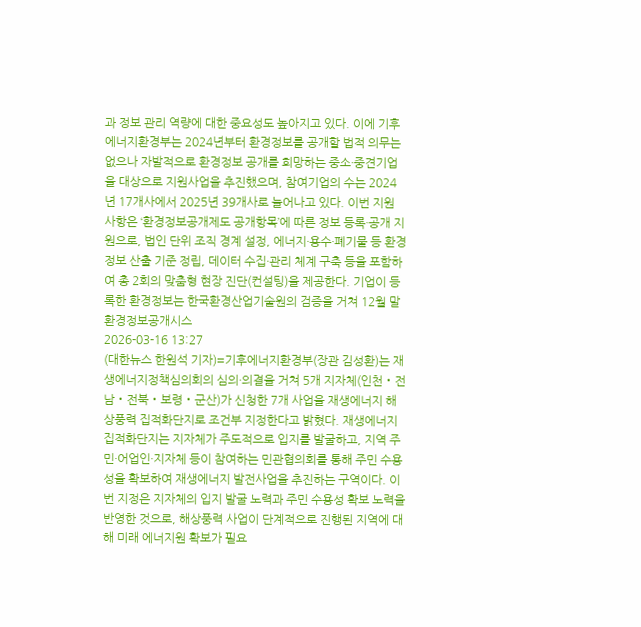과 정보 관리 역량에 대한 중요성도 높아지고 있다. 이에 기후에너지환경부는 2024년부터 환경정보를 공개할 법적 의무는 없으나 자발적으로 환경정보 공개를 희망하는 중소·중견기업을 대상으로 지원사업을 추진했으며, 참여기업의 수는 2024년 17개사에서 2025년 39개사로 늘어나고 있다. 이번 지원 사항은 ‘환경정보공개제도 공개항목’에 따른 정보 등록·공개 지원으로, 법인 단위 조직 경계 설정, 에너지·용수·폐기물 등 환경정보 산출 기준 정립, 데이터 수집·관리 체계 구축 등을 포함하여 총 2회의 맞춤형 현장 진단(컨설팅)을 제공한다. 기업이 등록한 환경정보는 한국환경산업기술원의 검증을 거쳐 12월 말 환경정보공개시스
2026-03-16 13:27
(대한뉴스 한원석 기자)=기후에너지환경부(장관 김성환)는 재생에너지정책심의회의 심의·의결을 거쳐 5개 지자체(인천‧전남‧전북‧보령‧군산)가 신청한 7개 사업을 재생에너지 해상풍력 집적화단지로 조건부 지정한다고 밝혔다. 재생에너지 집적화단지는 지자체가 주도적으로 입지를 발굴하고, 지역 주민·어업인·지자체 등이 참여하는 민관협의회를 통해 주민 수용성을 확보하여 재생에너지 발전사업을 추진하는 구역이다. 이번 지정은 지자체의 입지 발굴 노력과 주민 수용성 확보 노력을 반영한 것으로, 해상풍력 사업이 단계적으로 진행된 지역에 대해 미래 에너지원 확보가 필요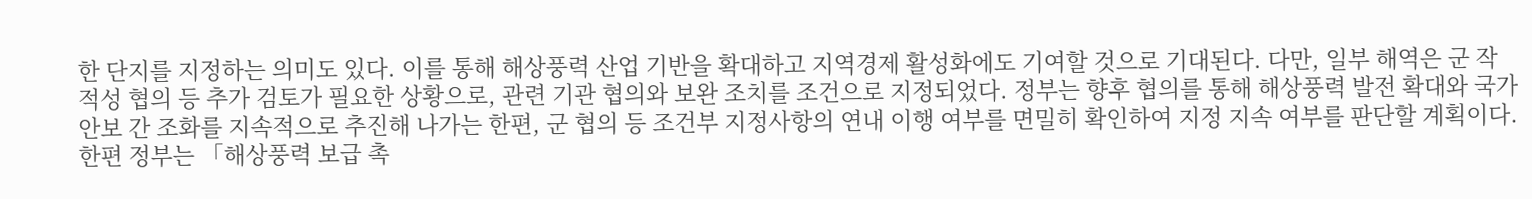한 단지를 지정하는 의미도 있다. 이를 통해 해상풍력 산업 기반을 확대하고 지역경제 활성화에도 기여할 것으로 기대된다. 다만, 일부 해역은 군 작적성 협의 등 추가 검토가 필요한 상황으로, 관련 기관 협의와 보완 조치를 조건으로 지정되었다. 정부는 향후 협의를 통해 해상풍력 발전 확대와 국가 안보 간 조화를 지속적으로 추진해 나가는 한편, 군 협의 등 조건부 지정사항의 연내 이행 여부를 면밀히 확인하여 지정 지속 여부를 판단할 계획이다. 한편 정부는 「해상풍력 보급 촉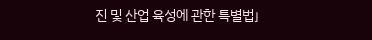진 및 산업 육성에 관한 특별법」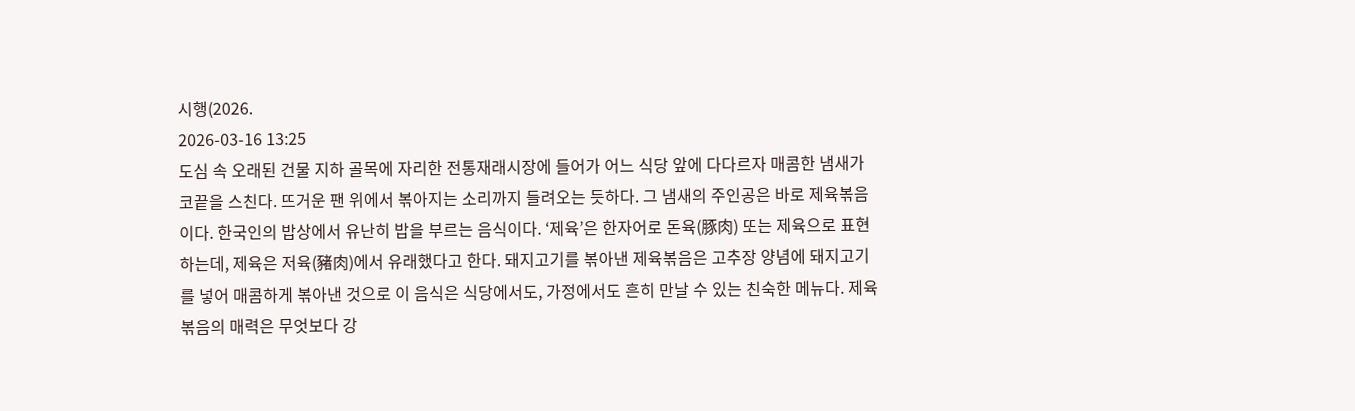시행(2026.
2026-03-16 13:25
도심 속 오래된 건물 지하 골목에 자리한 전통재래시장에 들어가 어느 식당 앞에 다다르자 매콤한 냄새가 코끝을 스친다. 뜨거운 팬 위에서 볶아지는 소리까지 들려오는 듯하다. 그 냄새의 주인공은 바로 제육볶음이다. 한국인의 밥상에서 유난히 밥을 부르는 음식이다. ‘제육’은 한자어로 돈육(豚肉) 또는 제육으로 표현하는데, 제육은 저육(豬肉)에서 유래했다고 한다. 돼지고기를 볶아낸 제육볶음은 고추장 양념에 돼지고기를 넣어 매콤하게 볶아낸 것으로 이 음식은 식당에서도, 가정에서도 흔히 만날 수 있는 친숙한 메뉴다. 제육볶음의 매력은 무엇보다 강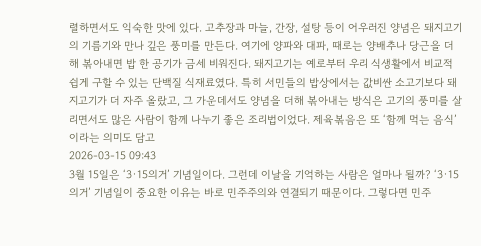렬하면서도 익숙한 맛에 있다. 고추장과 마늘, 간장, 설탕 등이 어우러진 양념은 돼지고기의 기름기와 만나 깊은 풍미를 만든다. 여기에 양파와 대파, 때로는 양배추나 당근을 더해 볶아내면 밥 한 공기가 금세 비워진다. 돼지고기는 예로부터 우리 식생활에서 비교적 쉽게 구할 수 있는 단백질 식재료였다. 특히 서민들의 밥상에서는 값비싼 소고기보다 돼지고기가 더 자주 올랐고, 그 가운데서도 양념을 더해 볶아내는 방식은 고기의 풍미를 살리면서도 많은 사람이 함께 나누기 좋은 조리법이었다. 제육볶음은 또 ‘함께 먹는 음식’이라는 의미도 담고
2026-03-15 09:43
3월 15일은 ‘3·15의거’ 기념일이다. 그런데 이날을 기억하는 사람은 얼마나 될까? ‘3·15의거’ 기념일이 중요한 이유는 바로 민주주의와 연결되기 때문이다. 그렇다면 민주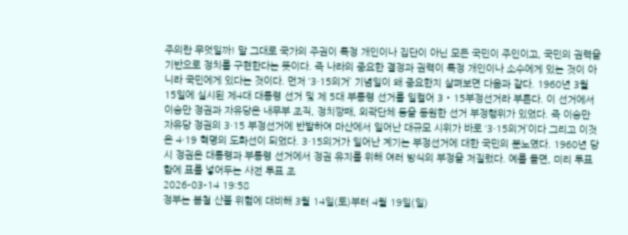주의란 무엇일까! 말 그대로 국가의 주권이 특정 개인이나 집단이 아닌 모든 국민이 주인이고, 국민의 권력을 기반으로 정치를 구현한다는 뜻이다. 즉 나라의 중요한 결정과 권력이 특정 개인이나 소수에게 있는 것이 아니라 국민에게 있다는 것이다. 먼저 ‘3·15의거’ 기념일이 왜 중요한지 살펴보면 다음과 같다. 1960년 3월 15일에 실시된 제4대 대통령 선거 및 제 5대 부통령 선거를 일컬어 3‧15부정선거라 부른다. 이 선거에서 이승만 정권과 자유당은 내무부 조직, 정치깡패, 외곽단체 등을 동원한 선거 부정행위가 있었다. 즉 이승만 자유당 정권의 3·15 부정선거에 반발하여 마산에서 일어난 대규모 시위가 바로 ‘3·15의거’이다 그리고 이것은 4·19 혁명의 도화선이 되었다. 3·15의거가 일어난 계기는 부정선거에 대한 국민의 분노였다. 1960년 당시 정권은 대통령과 부통령 선거에서 정권 유지를 위해 여러 방식의 부정을 저질렀다. 예를 들면, 미리 투표함에 표를 넣어두는 사전 투표 조
2026-03-14 19:58
정부는 봄철 산불 위험에 대비해 3월 14일(토)부터 4월 19일(일)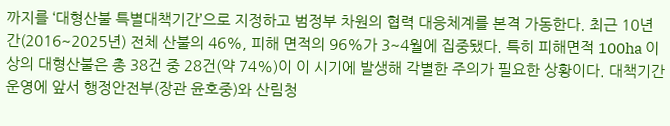까지를 ‘대형산불 특별대책기간’으로 지정하고 범정부 차원의 협력 대응체계를 본격 가동한다. 최근 10년간(2016~2025년) 전체 산불의 46%, 피해 면적의 96%가 3~4월에 집중됐다. 특히 피해면적 100ha 이상의 대형산불은 총 38건 중 28건(약 74%)이 이 시기에 발생해 각별한 주의가 필요한 상황이다. 대책기간 운영에 앞서 행정안전부(장관 윤호중)와 산림청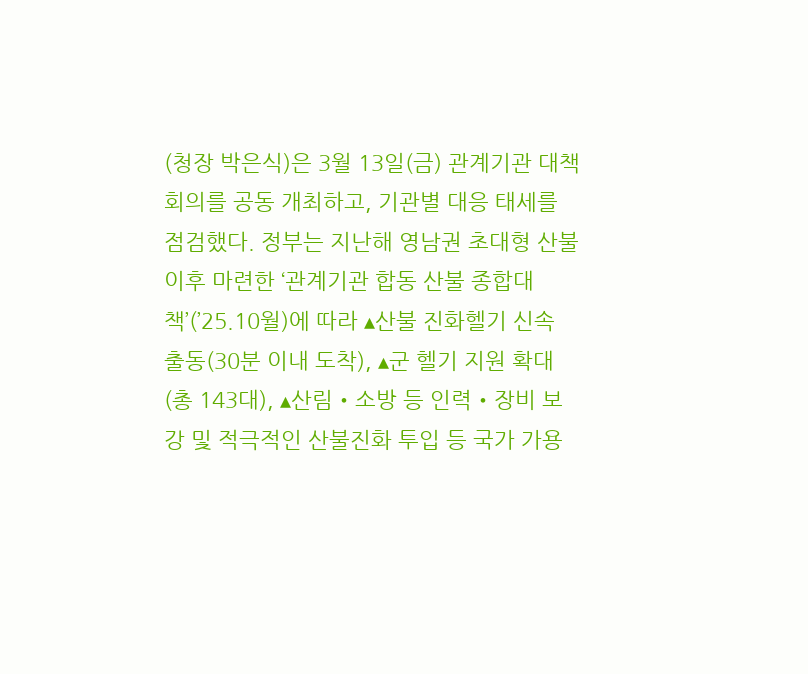(청장 박은식)은 3월 13일(금) 관계기관 대책회의를 공동 개최하고, 기관별 대응 태세를 점검했다. 정부는 지난해 영남권 초대형 산불 이후 마련한 ‘관계기관 합동 산불 종합대책’(’25.10월)에 따라 ▴산불 진화헬기 신속 출동(30분 이내 도착), ▴군 헬기 지원 확대(총 143대), ▴산림‧소방 등 인력‧장비 보강 및 적극적인 산불진화 투입 등 국가 가용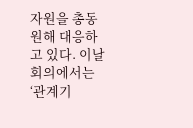자원을 총동원해 대응하고 있다. 이날 회의에서는 ‘관계기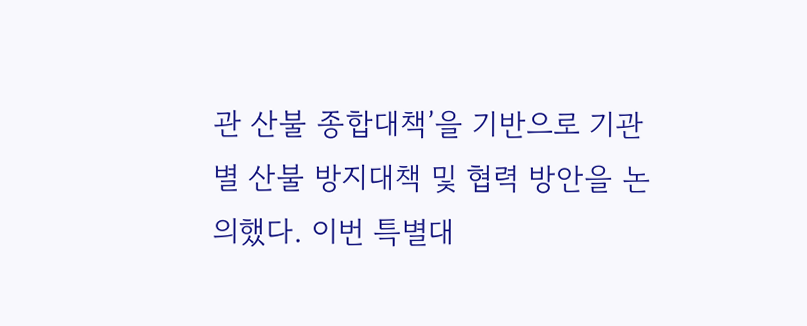관 산불 종합대책’을 기반으로 기관별 산불 방지대책 및 협력 방안을 논의했다. 이번 특별대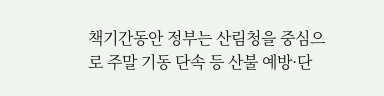책기간동안 정부는 산림청을 중심으로 주말 기동 단속 등 산불 예방·단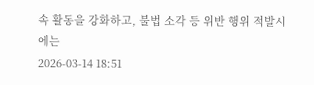속 활동을 강화하고, 불법 소각 등 위반 행위 적발시에는
2026-03-14 18:51